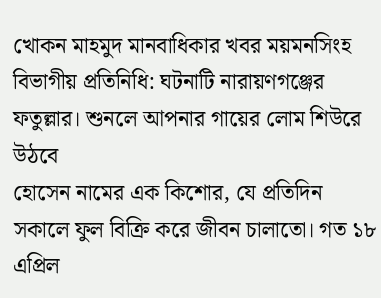খোকন মাহমুদ মানবাধিকার খবর ময়মনসিংহ বিভাগীয় প্রতিনিধি: ঘটনাটি নারায়ণগঞ্জের ফতুল্লার। শুনলে আপনার গায়ের লোম শিউরে উঠবে
হোসেন নামের এক কিশোর, যে প্রতিদিন সকালে ফুল বিক্রি করে জীবন চালাতো। গত ১৮ এপ্রিল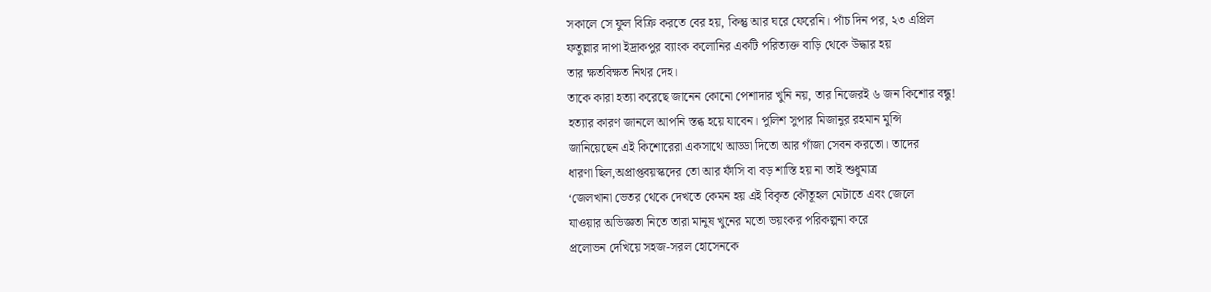সকালে সে ফুল বিক্রি করতে বের হয়, কিন্তু আর ঘরে ফেরেনি। পাঁচ দিন পর, ২৩ এপ্রিল
ফতুল্লার দাপা ইদ্রাকপুর ব্যাংক কলোনির একটি পরিত্যক্ত বাড়ি থেকে উদ্ধার হয়
তার ক্ষতবিক্ষত নিথর দেহ।
তাকে কারা হত্যা করেছে জানেন কোনো পেশাদার খুনি নয়, তার নিজেরই ৬ জন কিশোর বন্ধু!
হত্যার কারণ জানলে আপনি স্তব্ধ হয়ে যাবেন। পুলিশ সুপার মিজানুর রহমান মুন্সি
জানিয়েছেন এই কিশোরেরা একসাথে আড্ডা দিতো আর গাঁজা সেবন করতো। তাদের
ধারণা ছিল,অপ্রাপ্তবয়স্কদের তো আর ফাঁসি বা বড় শাস্তি হয় না তাই শুধুমাত্র
‘জেলখানা ভেতর থেকে দেখতে কেমন হয় এই বিকৃত কৌতূহল মেটাতে এবং জেলে
যাওয়ার অভিজ্ঞতা নিতে তারা মানুষ খুনের মতো ভয়ংকর পরিকল্পনা করে
প্রলোভন দেখিয়ে সহজ-সরল হোসেনকে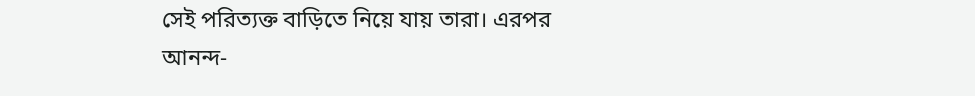সেই পরিত্যক্ত বাড়িতে নিয়ে যায় তারা। এরপর
আনন্দ-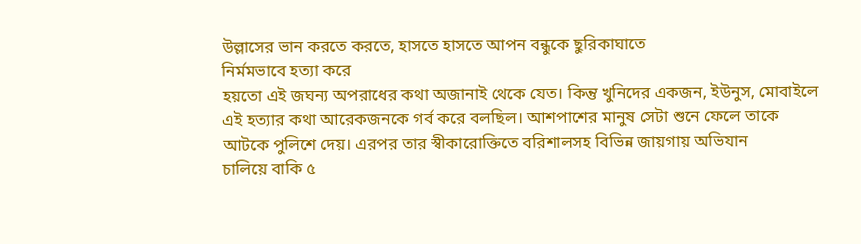উল্লাসের ভান করতে করতে, হাসতে হাসতে আপন বন্ধুকে ছুরিকাঘাতে
নির্মমভাবে হত্যা করে
হয়তো এই জঘন্য অপরাধের কথা অজানাই থেকে যেত। কিন্তু খুনিদের একজন, ইউনুস, মোবাইলে
এই হত্যার কথা আরেকজনকে গর্ব করে বলছিল। আশপাশের মানুষ সেটা শুনে ফেলে তাকে
আটকে পুলিশে দেয়। এরপর তার স্বীকারোক্তিতে বরিশালসহ বিভিন্ন জায়গায় অভিযান
চালিয়ে বাকি ৫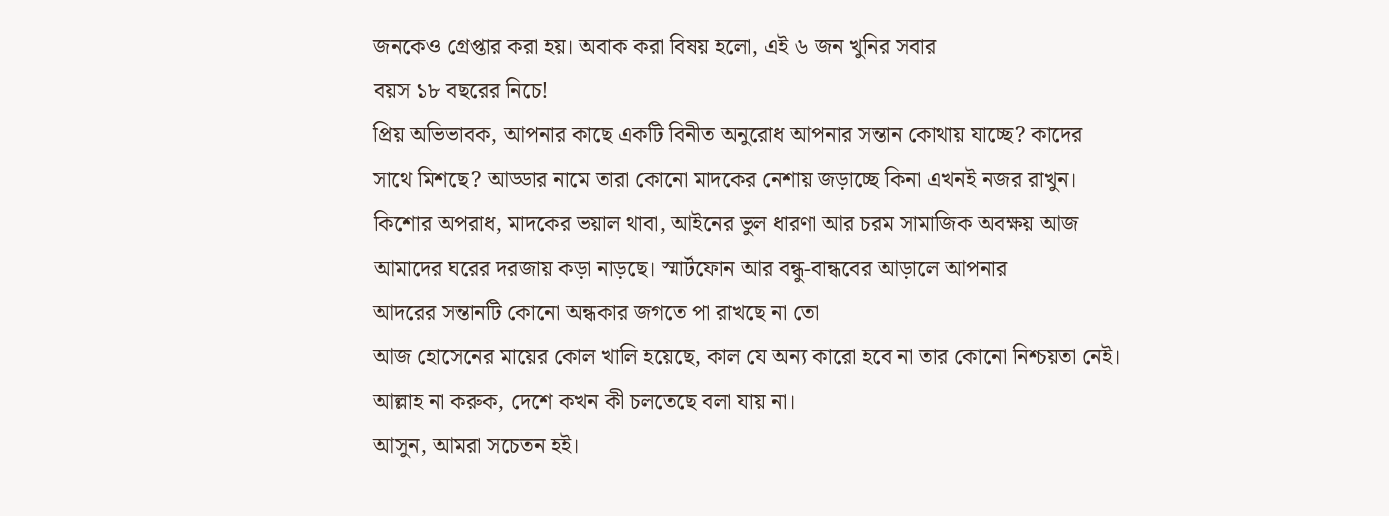জনকেও গ্রেপ্তার করা হয়। অবাক করা বিষয় হলো, এই ৬ জন খুনির সবার
বয়স ১৮ বছরের নিচে!
প্রিয় অভিভাবক, আপনার কাছে একটি বিনীত অনুরোধ আপনার সন্তান কোথায় যাচ্ছে? কাদের
সাথে মিশছে? আড্ডার নামে তারা কোনো মাদকের নেশায় জড়াচ্ছে কিনা এখনই নজর রাখুন।
কিশোর অপরাধ, মাদকের ভয়াল থাবা, আইনের ভুল ধারণা আর চরম সামাজিক অবক্ষয় আজ
আমাদের ঘরের দরজায় কড়া নাড়ছে। স্মার্টফোন আর বন্ধু-বান্ধবের আড়ালে আপনার
আদরের সন্তানটি কোনো অন্ধকার জগতে পা রাখছে না তো
আজ হোসেনের মায়ের কোল খালি হয়েছে, কাল যে অন্য কারো হবে না তার কোনো নিশ্চয়তা নেই।
আল্লাহ না করুক, দেশে কখন কী চলতেছে বলা যায় না।
আসুন, আমরা সচেতন হই।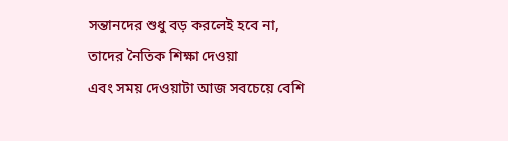সন্তানদের শুধু বড় করলেই হবে না, তাদের নৈতিক শিক্ষা দেওয়া
এবং সময় দেওয়াটা আজ সবচেয়ে বেশি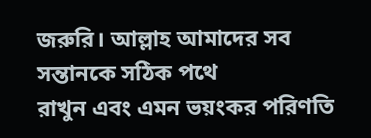জরুরি। আল্লাহ আমাদের সব সন্তানকে সঠিক পথে
রাখুন এবং এমন ভয়ংকর পরিণতি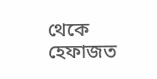থেকে হেফাজত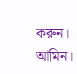করুন। আমিন।